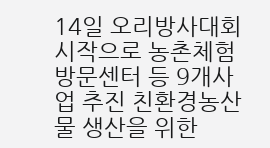14일 오리방사대회 시작으로 농촌체험방문센터 등 9개사업 추진 친환경농산물 생산을 위한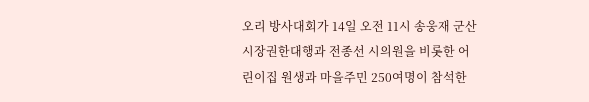오리 방사대회가 14일 오전 11시 송웅재 군산시장권한대행과 전종선 시의원을 비롯한 어린이집 원생과 마을주민 250여명이 참석한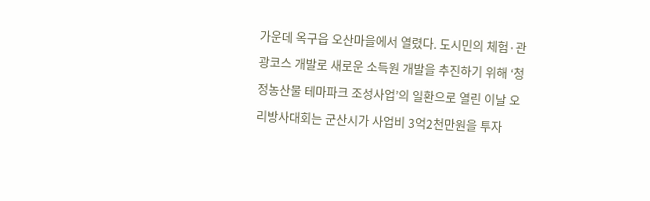가운데 옥구읍 오산마을에서 열렸다. 도시민의 체험·관광코스 개발로 새로운 소득원 개발을 추진하기 위해 ‘청정농산물 테마파크 조성사업’의 일환으로 열린 이날 오리방사대회는 군산시가 사업비 3억2천만원을 투자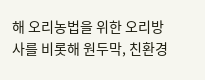해 오리농법을 위한 오리방사를 비롯해 원두막, 친환경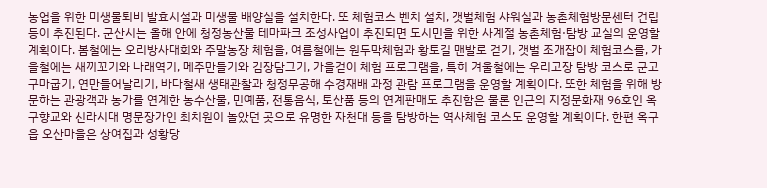농업을 위한 미생물퇴비 발효시설과 미생물 배양실을 설치한다. 또 체험코스 벤치 설치, 갯벌체험 샤워실과 농촌체험방문센터 건립 등이 추진된다. 군산시는 올해 안에 청정농산물 테마파크 조성사업이 추진되면 도시민을 위한 사계절 농촌체험·탐방 교실의 운영할 계획이다. 봄철에는 오리방사대회와 주말농장 체험을, 여름철에는 원두막체험과 황토길 맨발로 걷기, 갯벌 조개잡이 체험코스를, 가을철에는 새끼꼬기와 나래역기, 메주만들기와 김장담그기, 가을걷이 체험 프로그램을, 특히 겨울철에는 우리고장 탐방 코스로 군고구마굽기, 연만들어날리기, 바다철새 생태관찰과 청정무공해 수경재배 과정 관람 프로그램을 운영할 계획이다. 또한 체험을 위해 방문하는 관광객과 농가를 연계한 농수산물, 민예품, 전통음식, 토산품 등의 연계판매도 추진함은 물론 인근의 지정문화재 96호인 옥구향교와 신라시대 명문장가인 최치원이 놀았던 곳으로 유명한 자천대 등을 탐방하는 역사체험 코스도 운영할 계획이다. 한편 옥구읍 오산마을은 상여집과 성황당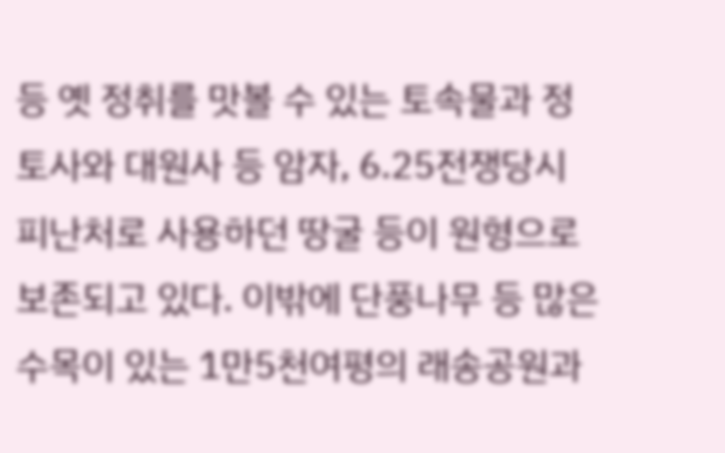등 옛 정취를 맛볼 수 있는 토속물과 정토사와 대원사 등 암자, 6.25전쟁당시 피난처로 사용하던 땅굴 등이 원형으로 보존되고 있다. 이밖에 단풍나무 등 많은 수목이 있는 1만5천여평의 래송공원과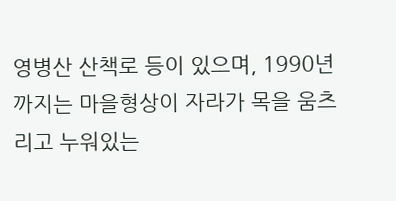영병산 산책로 등이 있으며, 1990년까지는 마을형상이 자라가 목을 움츠리고 누워있는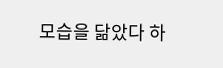모습을 닮았다 하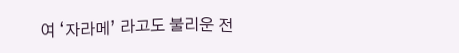여 ‘자라메’ 라고도 불리운 전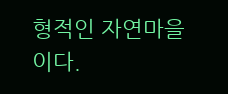형적인 자연마을이다.